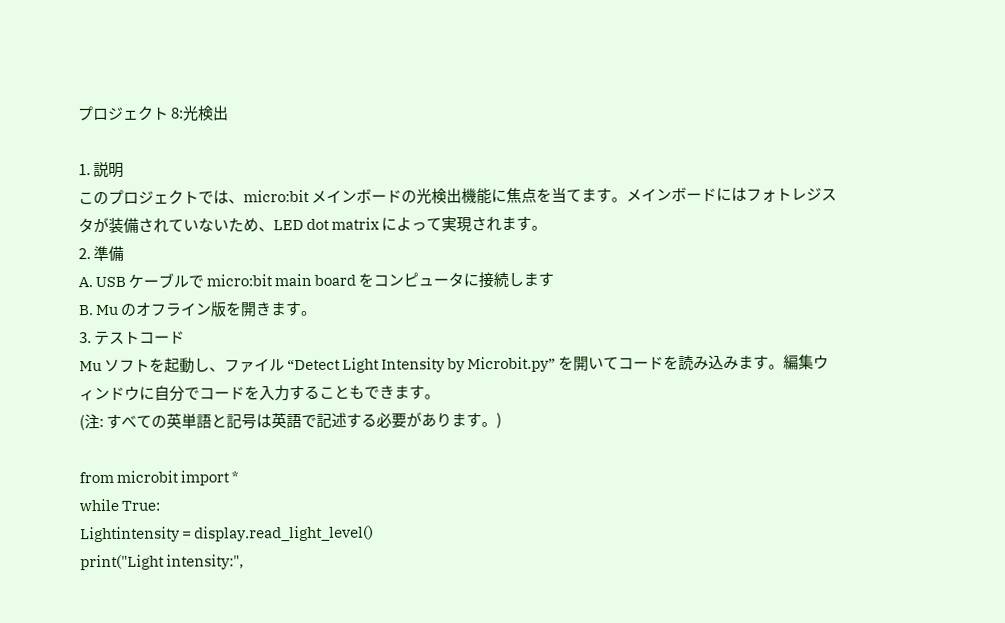プロジェクト 8:光検出

1. 説明
このプロジェクトでは、micro:bit メインボードの光検出機能に焦点を当てます。メインボードにはフォトレジスタが装備されていないため、LED dot matrix によって実現されます。
2. 準備
A. USB ケーブルで micro:bit main board をコンピュータに接続します
B. Mu のオフライン版を開きます。
3. テストコード
Mu ソフトを起動し、ファイル “Detect Light Intensity by Microbit.py” を開いてコードを読み込みます。編集ウィンドウに自分でコードを入力することもできます。
(注: すべての英単語と記号は英語で記述する必要があります。)

from microbit import *
while True:
Lightintensity = display.read_light_level()
print("Light intensity:",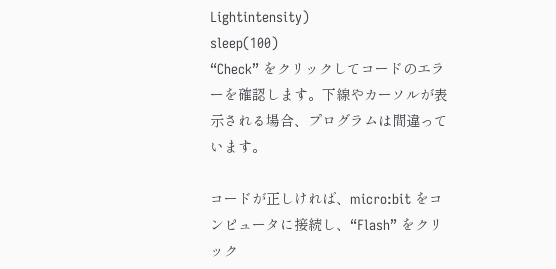Lightintensity)
sleep(100)
“Check” をクリックしてコードのエラーを確認します。下線やカーソルが表示される場合、プログラムは間違っています。

コードが正しければ、micro:bit をコンピュータに接続し、“Flash” をクリック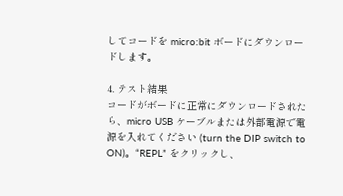してコードを micro:bit ボードにダウンロードします。

4. テスト結果
コードがボードに正常にダウンロードされたら、micro USB ケーブルまたは外部電源で電源を入れてください (turn the DIP switch to ON)。“REPL” をクリックし、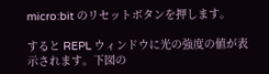micro:bit のリセットボタンを押します。

すると REPL ウィンドウに光の強度の値が表示されます。下図の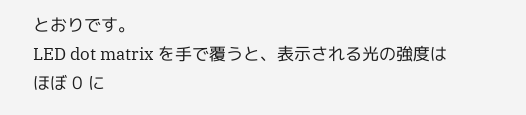とおりです。
LED dot matrix を手で覆うと、表示される光の強度はほぼ 0 に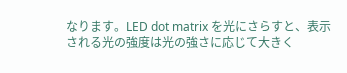なります。LED dot matrix を光にさらすと、表示される光の強度は光の強さに応じて大きく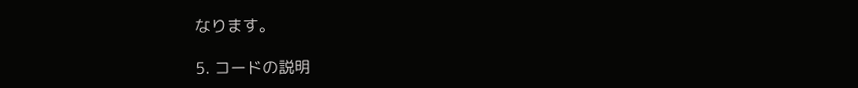なります。

5. コードの説明